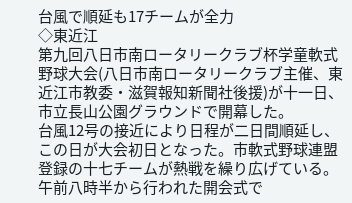台風で順延も17チームが全力
◇東近江
第九回八日市南ロータリークラブ杯学童軟式野球大会(八日市南ロータリークラブ主催、東近江市教委・滋賀報知新聞社後援)が十一日、市立長山公園グラウンドで開幕した。
台風12号の接近により日程が二日間順延し、この日が大会初日となった。市軟式野球連盟登録の十七チームが熱戦を繰り広げている。
午前八時半から行われた開会式で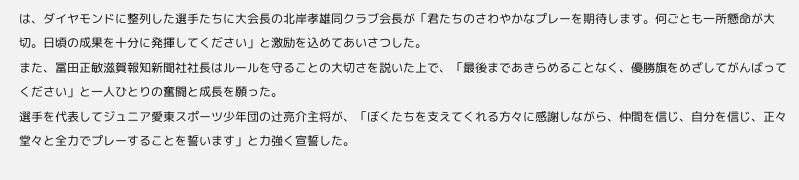は、ダイヤモンドに整列した選手たちに大会長の北岸孝雄同クラブ会長が「君たちのさわやかなプレーを期待します。何ごとも一所懸命が大切。日頃の成果を十分に発揮してください」と激励を込めてあいさつした。
また、冨田正敏滋賀報知新聞社社長はルールを守ることの大切さを説いた上で、「最後まであきらめることなく、優勝旗をめざしてがんばってください」と一人ひとりの奮闘と成長を願った。
選手を代表してジュニア愛東スポーツ少年団の辻亮介主将が、「ぼくたちを支えてくれる方々に感謝しながら、仲間を信じ、自分を信じ、正々堂々と全力でプレーすることを誓います」と力強く宣誓した。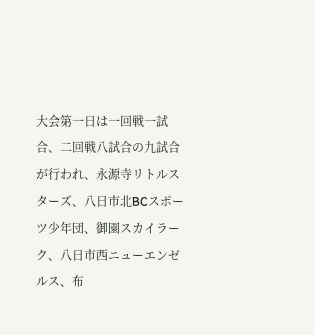大会第一日は一回戦一試合、二回戦八試合の九試合が行われ、永源寺リトルスターズ、八日市北BCスポーツ少年団、御園スカイラーク、八日市西ニューエンゼルス、布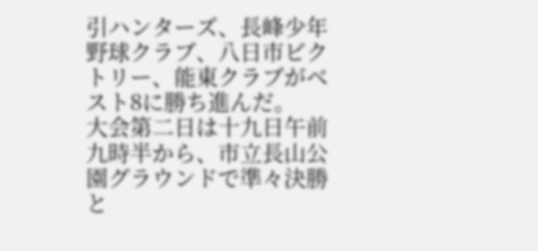引ハンターズ、長峰少年野球クラブ、八日市ビクトリー、能東クラブがベスト8に勝ち進んだ。
大会第二日は十九日午前九時半から、市立長山公園グラウンドで準々決勝と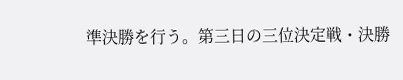準決勝を行う。第三日の三位決定戦・決勝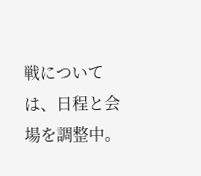戦については、日程と会場を調整中。